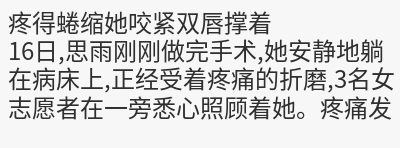疼得蜷缩她咬紧双唇撑着
16日,思雨刚刚做完手术,她安静地躺在病床上,正经受着疼痛的折磨,3名女志愿者在一旁悉心照顾着她。疼痛发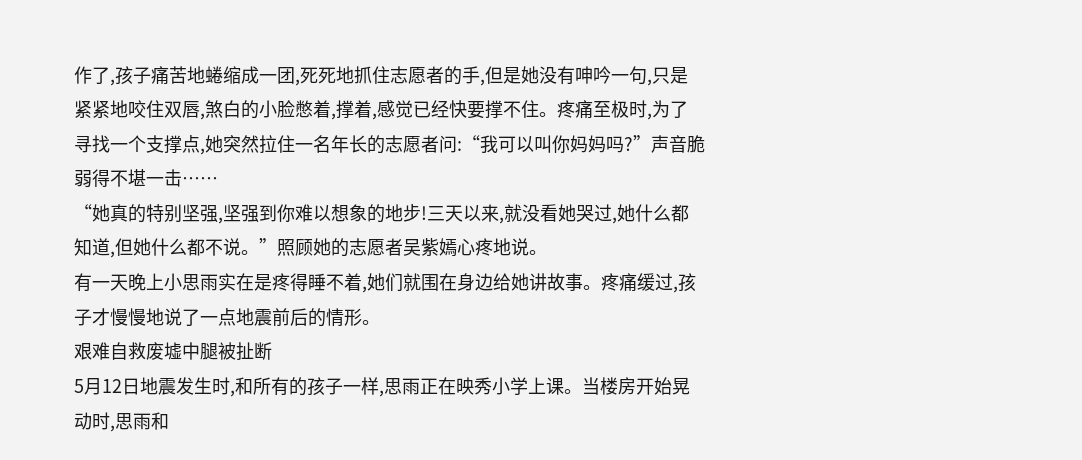作了,孩子痛苦地蜷缩成一团,死死地抓住志愿者的手,但是她没有呻吟一句,只是紧紧地咬住双唇,煞白的小脸憋着,撑着,感觉已经快要撑不住。疼痛至极时,为了寻找一个支撑点,她突然拉住一名年长的志愿者问:“我可以叫你妈妈吗?”声音脆弱得不堪一击……
“她真的特别坚强,坚强到你难以想象的地步!三天以来,就没看她哭过,她什么都知道,但她什么都不说。”照顾她的志愿者吴紫嫣心疼地说。
有一天晚上小思雨实在是疼得睡不着,她们就围在身边给她讲故事。疼痛缓过,孩子才慢慢地说了一点地震前后的情形。
艰难自救废墟中腿被扯断
5月12日地震发生时,和所有的孩子一样,思雨正在映秀小学上课。当楼房开始晃动时,思雨和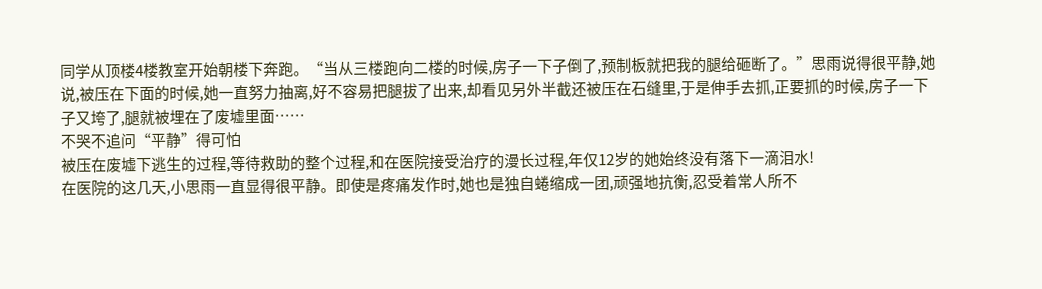同学从顶楼4楼教室开始朝楼下奔跑。“当从三楼跑向二楼的时候,房子一下子倒了,预制板就把我的腿给砸断了。”思雨说得很平静,她说,被压在下面的时候,她一直努力抽离,好不容易把腿拔了出来,却看见另外半截还被压在石缝里,于是伸手去抓,正要抓的时候,房子一下子又垮了,腿就被埋在了废墟里面……
不哭不追问“平静”得可怕
被压在废墟下逃生的过程,等待救助的整个过程,和在医院接受治疗的漫长过程,年仅12岁的她始终没有落下一滴泪水!
在医院的这几天,小思雨一直显得很平静。即使是疼痛发作时,她也是独自蜷缩成一团,顽强地抗衡,忍受着常人所不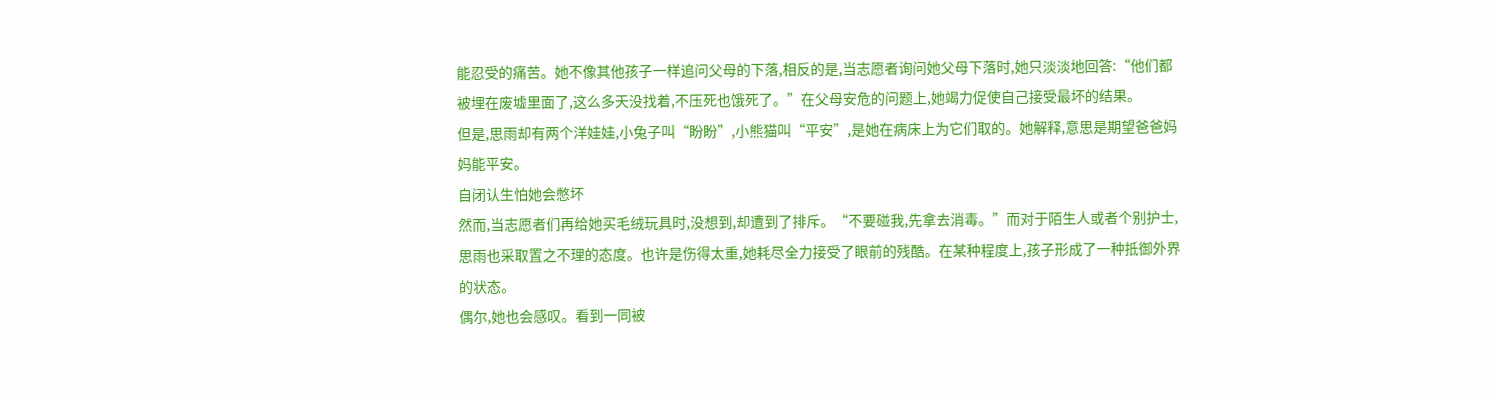能忍受的痛苦。她不像其他孩子一样追问父母的下落,相反的是,当志愿者询问她父母下落时,她只淡淡地回答:“他们都被埋在废墟里面了,这么多天没找着,不压死也饿死了。”在父母安危的问题上,她竭力促使自己接受最坏的结果。
但是,思雨却有两个洋娃娃,小兔子叫“盼盼”,小熊猫叫“平安”,是她在病床上为它们取的。她解释,意思是期望爸爸妈妈能平安。
自闭认生怕她会憋坏
然而,当志愿者们再给她买毛绒玩具时,没想到,却遭到了排斥。“不要碰我,先拿去消毒。”而对于陌生人或者个别护士,思雨也采取置之不理的态度。也许是伤得太重,她耗尽全力接受了眼前的残酷。在某种程度上,孩子形成了一种抵御外界的状态。
偶尔,她也会感叹。看到一同被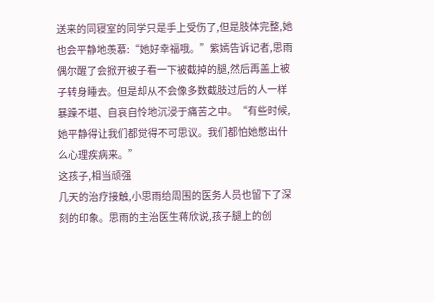送来的同寝室的同学只是手上受伤了,但是肢体完整,她也会平静地羡慕:“她好幸福哦。”紫嫣告诉记者,思雨偶尔醒了会掀开被子看一下被截掉的腿,然后再盖上被子转身睡去。但是却从不会像多数截肢过后的人一样暴躁不堪、自哀自怜地沉浸于痛苦之中。“有些时候,她平静得让我们都觉得不可思议。我们都怕她憋出什么心理疾病来。”
这孩子,相当顽强
几天的治疗接触,小思雨给周围的医务人员也留下了深刻的印象。思雨的主治医生蒋欣说,孩子腿上的创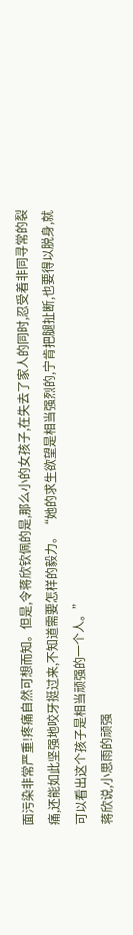面污染非常严重!疼痛自然可想而知。但是,令蒋欣钦佩的是,那么小的女孩子,在失去了家人的同时,忍受着非同寻常的裂痛,还能如此坚强地咬牙挺过来,不知道需要怎样的毅力。“她的求生欲望是相当强烈的,宁肯把腿扯断,也要得以脱身,就可以看出这个孩子是相当顽强的一个人。”
蒋欣说,小思雨的顽强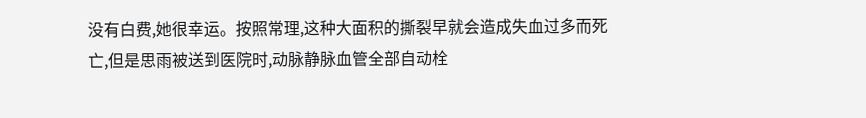没有白费,她很幸运。按照常理,这种大面积的撕裂早就会造成失血过多而死亡,但是思雨被送到医院时,动脉静脉血管全部自动栓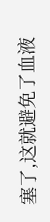塞了,这就避免了血液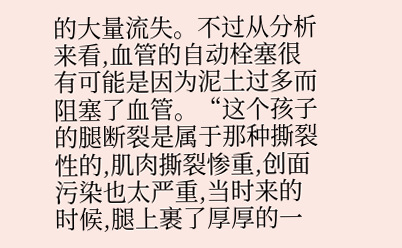的大量流失。不过从分析来看,血管的自动栓塞很有可能是因为泥土过多而阻塞了血管。“这个孩子的腿断裂是属于那种撕裂性的,肌肉撕裂惨重,创面污染也太严重,当时来的时候,腿上裹了厚厚的一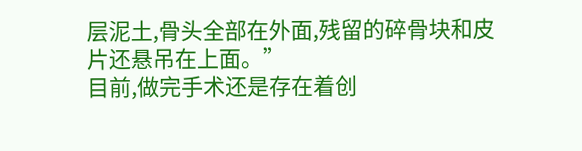层泥土,骨头全部在外面,残留的碎骨块和皮片还悬吊在上面。”
目前,做完手术还是存在着创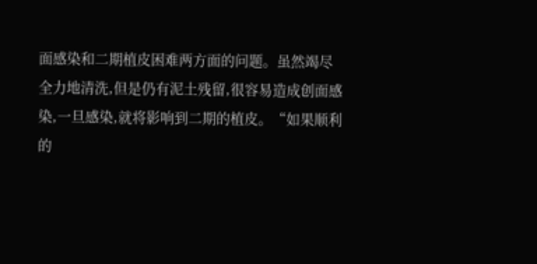面感染和二期植皮困难两方面的问题。虽然竭尽全力地清洗,但是仍有泥土残留,很容易造成创面感染,一旦感染,就将影响到二期的植皮。“如果顺利的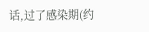话,过了感染期(约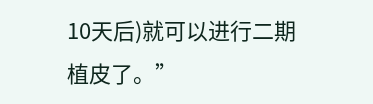10天后)就可以进行二期植皮了。”